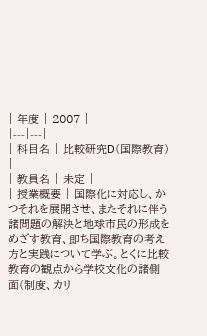| 年度 | 2007 |
|---|---|
| 科目名 | 比較研究D(国際教育) |
| 教員名 | 未定 |
| 授業概要 | 国際化に対応し、かつそれを展開させ、またそれに伴う諸問題の解決と地球市民の形成をめざす教育、即ち国際教育の考え方と実践について学ぶ。とくに比較教育の観点から学校文化の諸側面(制度、カリ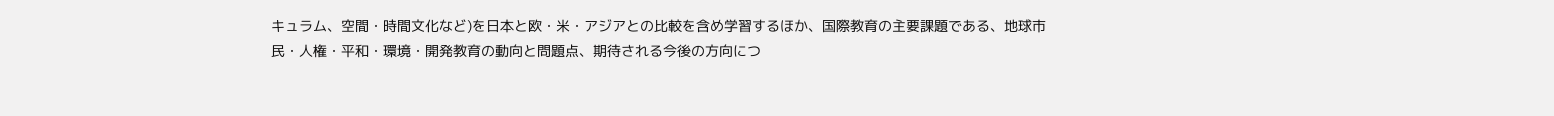キュラム、空間・時間文化など)を日本と欧・米・アジアとの比較を含め学習するほか、国際教育の主要課題である、地球市民・人権・平和・環境・開発教育の動向と問題点、期待される今後の方向につ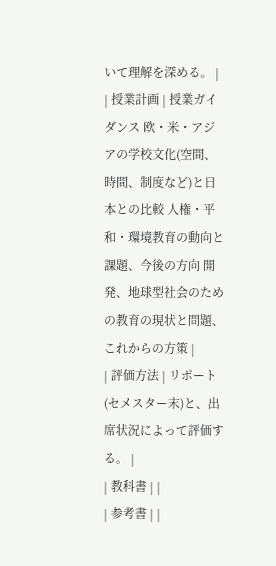いて理解を深める。 |
| 授業計画 | 授業ガイダンス 欧・米・アジアの学校文化(空間、時間、制度など)と日本との比較 人権・平和・環境教育の動向と課題、今後の方向 開発、地球型社会のための教育の現状と問題、これからの方策 |
| 評価方法 | リポート(セメスター末)と、出席状況によって評価する。 |
| 教科書 | |
| 参考書 | |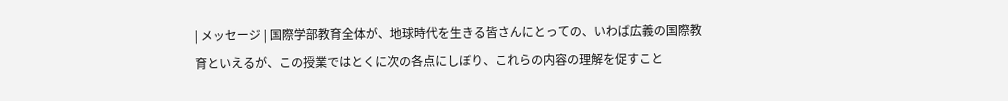| メッセージ | 国際学部教育全体が、地球時代を生きる皆さんにとっての、いわば広義の国際教育といえるが、この授業ではとくに次の各点にしぼり、これらの内容の理解を促すこと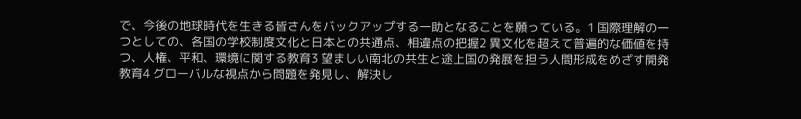で、今後の地球時代を生きる皆さんをバックアップする一助となることを願っている。1 国際理解の一つとしての、各国の学校制度文化と日本との共通点、相違点の把握2 異文化を超えて普遍的な価値を持つ、人権、平和、環境に関する教育3 望ましい南北の共生と途上国の発展を担う人間形成をめざす開発教育4 グローバルな視点から問題を発見し、解決し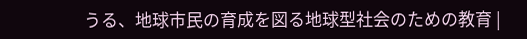うる、地球市民の育成を図る地球型社会のための教育 |